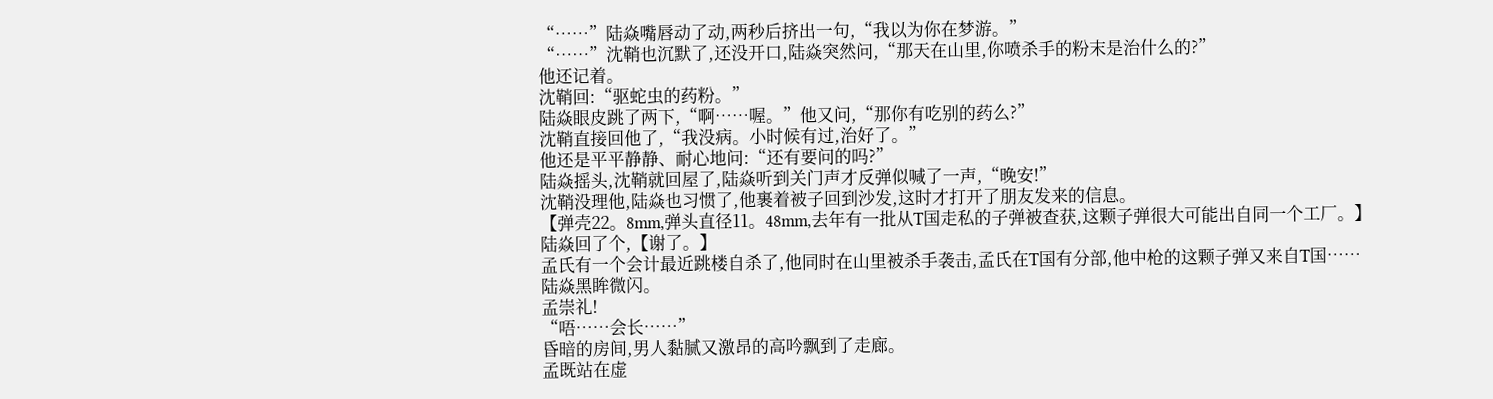“……”陆焱嘴唇动了动,两秒后挤出一句,“我以为你在梦游。”
“……”沈鞘也沉默了,还没开口,陆焱突然问,“那天在山里,你喷杀手的粉末是治什么的?”
他还记着。
沈鞘回:“驱蛇虫的药粉。”
陆焱眼皮跳了两下,“啊……喔。”他又问,“那你有吃别的药么?”
沈鞘直接回他了,“我没病。小时候有过,治好了。”
他还是平平静静、耐心地问:“还有要问的吗?”
陆焱摇头,沈鞘就回屋了,陆焱听到关门声才反弹似喊了一声,“晚安!”
沈鞘没理他,陆焱也习惯了,他裹着被子回到沙发,这时才打开了朋友发来的信息。
【弹壳22。8mm,弹头直径11。48mm,去年有一批从T国走私的子弹被查获,这颗子弹很大可能出自同一个工厂。】
陆焱回了个,【谢了。】
孟氏有一个会计最近跳楼自杀了,他同时在山里被杀手袭击,孟氏在T国有分部,他中枪的这颗子弹又来自T国……
陆焱黑眸微闪。
孟崇礼!
“唔……会长……”
昏暗的房间,男人黏腻又激昂的高吟飘到了走廊。
孟既站在虚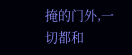掩的门外,一切都和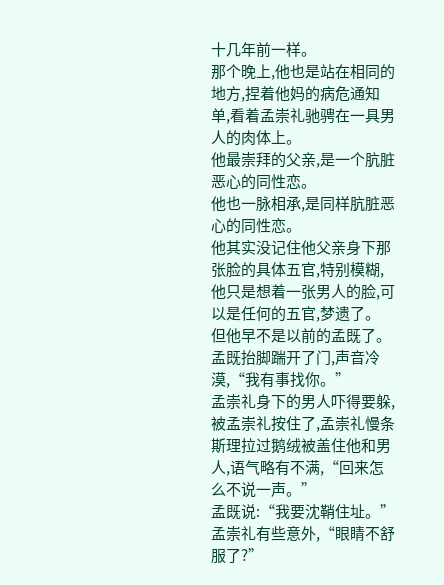十几年前一样。
那个晚上,他也是站在相同的地方,捏着他妈的病危通知单,看着孟崇礼驰骋在一具男人的肉体上。
他最崇拜的父亲,是一个肮脏恶心的同性恋。
他也一脉相承,是同样肮脏恶心的同性恋。
他其实没记住他父亲身下那张脸的具体五官,特别模糊,他只是想着一张男人的脸,可以是任何的五官,梦遗了。
但他早不是以前的孟既了。
孟既抬脚踹开了门,声音冷漠,“我有事找你。”
孟崇礼身下的男人吓得要躲,被孟崇礼按住了,孟崇礼慢条斯理拉过鹅绒被盖住他和男人,语气略有不满,“回来怎么不说一声。”
孟既说:“我要沈鞘住址。”
孟崇礼有些意外,“眼睛不舒服了?”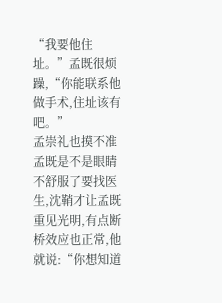“我要他住址。”孟既很烦躁,“你能联系他做手术,住址该有吧。”
孟崇礼也摸不准孟既是不是眼睛不舒服了要找医生,沈鞘才让孟既重见光明,有点断桥效应也正常,他就说:“你想知道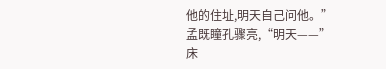他的住址,明天自己问他。”
孟既瞳孔骤亮,“明天——”
床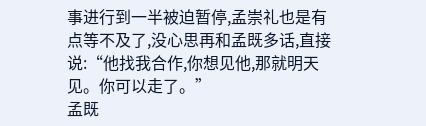事进行到一半被迫暂停,孟崇礼也是有点等不及了,没心思再和孟既多话,直接说:“他找我合作,你想见他,那就明天见。你可以走了。”
孟既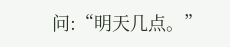问:“明天几点。”